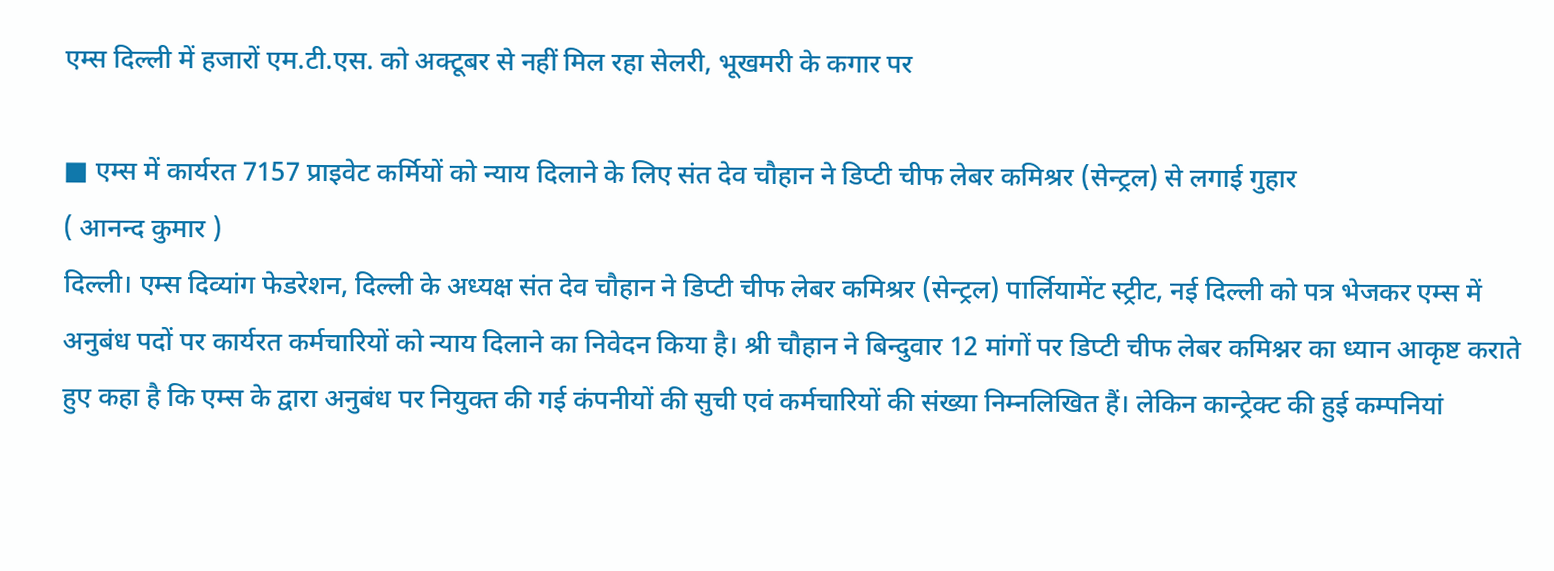एम्स दिल्ली में हजारों एम.टी.एस. को अक्टूबर से नहीं मिल रहा सेलरी, भूखमरी के कगार पर

■ एम्स में कार्यरत 7157 प्राइवेट कर्मियों को न्याय दिलाने के लिए संत देव चौहान ने डिप्टी चीफ लेबर कमिश्रर (सेन्ट्रल) से लगाई गुहार
( आनन्द कुमार )
दिल्ली। एम्स दिव्यांग फेडरेशन, दिल्ली के अध्यक्ष संत देव चौहान ने डिप्टी चीफ लेबर कमिश्रर (सेन्ट्रल) पार्लियामेंट स्ट्रीट, नई दिल्ली को पत्र भेजकर एम्स में अनुबंध पदों पर कार्यरत कर्मचारियों को न्याय दिलाने का निवेदन किया है। श्री चौहान ने बिन्दुवार 12 मांगों पर डिप्टी चीफ लेबर कमिश्नर का ध्यान आकृष्ट कराते हुए कहा है कि एम्स के द्वारा अनुबंध पर नियुक्त की गई कंपनीयों की सुची एवं कर्मचारियों की संख्या निम्नलिखित हैं। लेकिन कान्ट्रेक्ट की हुई कम्पनियां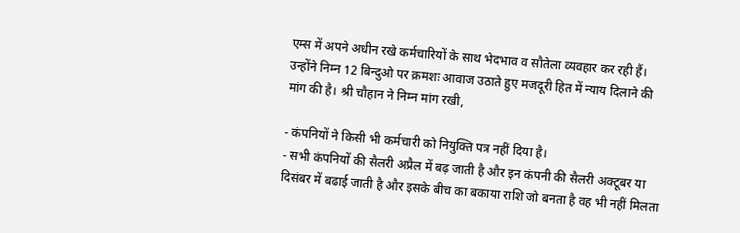एम्स में अपने अधीन रखे कर्मचारियों के साथ भेदभाव व सौतेला व्यवहार कर रही हैं। उन्होंने निम्न 12 बिन्दुओ पर क्रमशः आवाज उठाते हुए मजदूरी हित में न्याय दिलाने की मांग की है। श्री चौहान ने निम्न मांग रखी,

- कंपनियों ने किसी भी कर्मचारी को नियुक्ति पत्र नहीं दिया है।
- सभी कंपनियों की सैलरी अप्रैल में बढ़ जाती है और इन कंपनी की सैलरी अक्टूबर या दिसंबर में बढाई जाती है और इसके बीच का बकाया राशि जो बनता है वह भी नहीं मिलता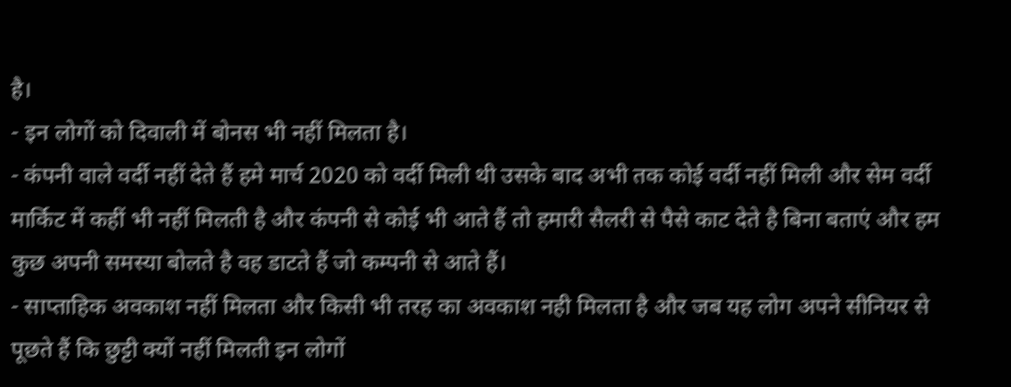है।
- इन लोगों को दिवाली में बोनस भी नहीं मिलता है।
- कंपनी वाले वर्दी नहीं देते हैं हमे मार्च 2020 को वर्दी मिली थी उसके बाद अभी तक कोई वर्दी नहीं मिली और सेम वर्दी मार्किट में कहीं भी नहीं मिलती है और कंपनी से कोई भी आते हैं तो हमारी सैलरी से पैसे काट देते है बिना बताएं और हम कुछ अपनी समस्या बोलते है वह डाटते हैं जो कम्पनी से आते हैं।
- साप्ताहिक अवकाश नहीं मिलता और किसी भी तरह का अवकाश नही मिलता है और जब यह लोग अपने सीनियर से पूछते हैं कि छुट्टी क्यों नहीं मिलती इन लोगों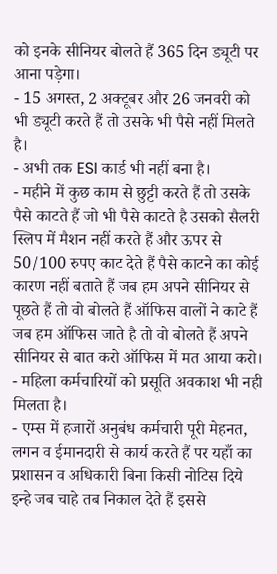को इनके सीनियर बोलते हैं 365 दिन ड्यूटी पर आना पड़ेगा।
- 15 अगस्त, 2 अक्टूबर और 26 जनवरी को भी ड्यूटी करते हैं तो उसके भी पैसे नहीं मिलते है।
- अभी तक ESI कार्ड भी नहीं बना है।
- महीने में कुछ काम से छुट्टी करते हैं तो उसके पैसे काटते हैं जो भी पैसे काटते है उसको सैलरी स्लिप में मैशन नहीं करते हैं और ऊपर से 50/100 रुपए काट देते हैं पैसे काटने का कोई कारण नहीं बताते हैं जब हम अपने सीनियर से पूछते हैं तो वो बोलते हैं ऑफिस वालों ने काटे हैं जब हम ऑफिस जाते है तो वो बोलते हैं अपने सीनियर से बात करो ऑफिस में मत आया करो।
- महिला कर्मचारियों को प्रसूति अवकाश भी नही मिलता है।
- एम्स में हजारों अनुबंध कर्मचारी पूरी मेहनत, लगन व ईमानदारी से कार्य करते हैं पर यहाँ का प्रशासन व अधिकारी बिना किसी नोटिस दिये इन्हे जब चाहे तब निकाल देते हैं इससे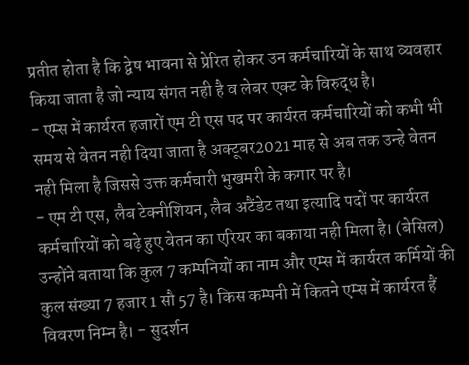प्रतीत होता है कि द्वेष भावना से प्रेरित होकर उन कर्मचारियों के साथ व्यवहार किया जाता है जो न्याय संगत नही है व लेबर एक्ट के विरुद्ध है।
- एम्स में कार्यरत हजारों एम टी एस पद पर कार्यरत कर्मचारियों को कभी भी समय से वेतन नही दिया जाता है अक्टूबर2021 माह से अब तक उन्हे वेतन नही मिला है जिससे उक्त कर्मचारी भुखमरी के कगार पर है।
- एम टी एस, लैब टेक्नीशियन, लैब अटैंडेट तथा इत्यादि पदों पर कार्यरत कर्मचारियों को बढ़े हुए वेतन का एरियर का बकाया नही मिला है। (बेसिल)
उन्होंने बताया कि कुल 7 कम्पनियों का नाम और एम्स में कार्यरत कर्मियों की कुल संख्या 7 हजार 1 सौ 57 है। किस कम्पनी में कितने एम्स में कार्यरत हैं विवरण निम्न है। - सुदर्शन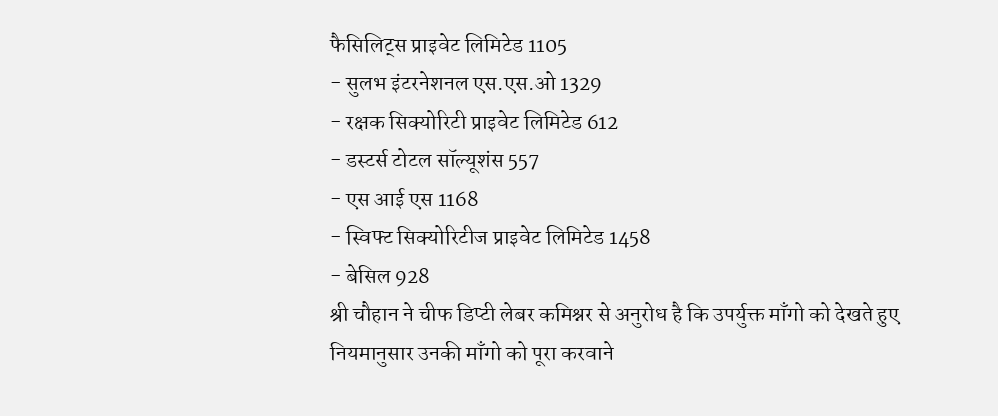फैसिलिट्स प्राइवेट लिमिटेड 1105
- सुलभ इंटरनेशनल एस.एस.ओ 1329
- रक्षक सिक्योरिटी प्राइवेट लिमिटेड 612
- डस्टर्स टोटल सॉल्यूशंस 557
- एस आई एस 1168
- स्विफ्ट सिक्योरिटीज प्राइवेट लिमिटेड 1458
- बेसिल 928
श्री चौहान ने चीफ डिप्टी लेबर कमिश्नर से अनुरोध है कि उपर्युक्त माँगो को देखते हुए नियमानुसार उनकी माँगो को पूरा करवाने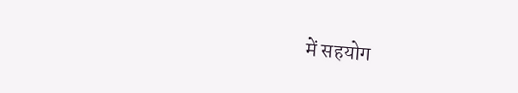में सहयोग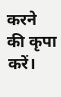करने की कृपा करें।